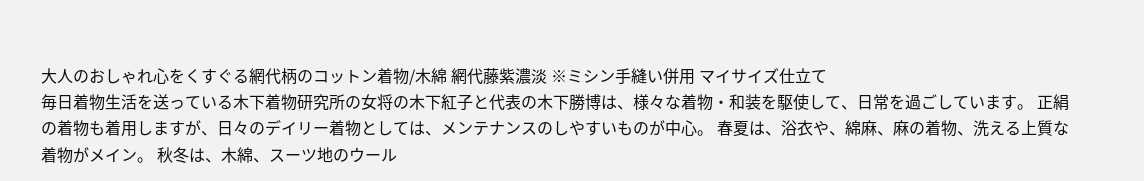大人のおしゃれ心をくすぐる網代柄のコットン着物/木綿 網代藤紫濃淡 ※ミシン手縫い併用 マイサイズ仕立て
毎日着物生活を送っている木下着物研究所の女将の木下紅子と代表の木下勝博は、様々な着物・和装を駆使して、日常を過ごしています。 正絹の着物も着用しますが、日々のデイリー着物としては、メンテナンスのしやすいものが中心。 春夏は、浴衣や、綿麻、麻の着物、洗える上質な着物がメイン。 秋冬は、木綿、スーツ地のウール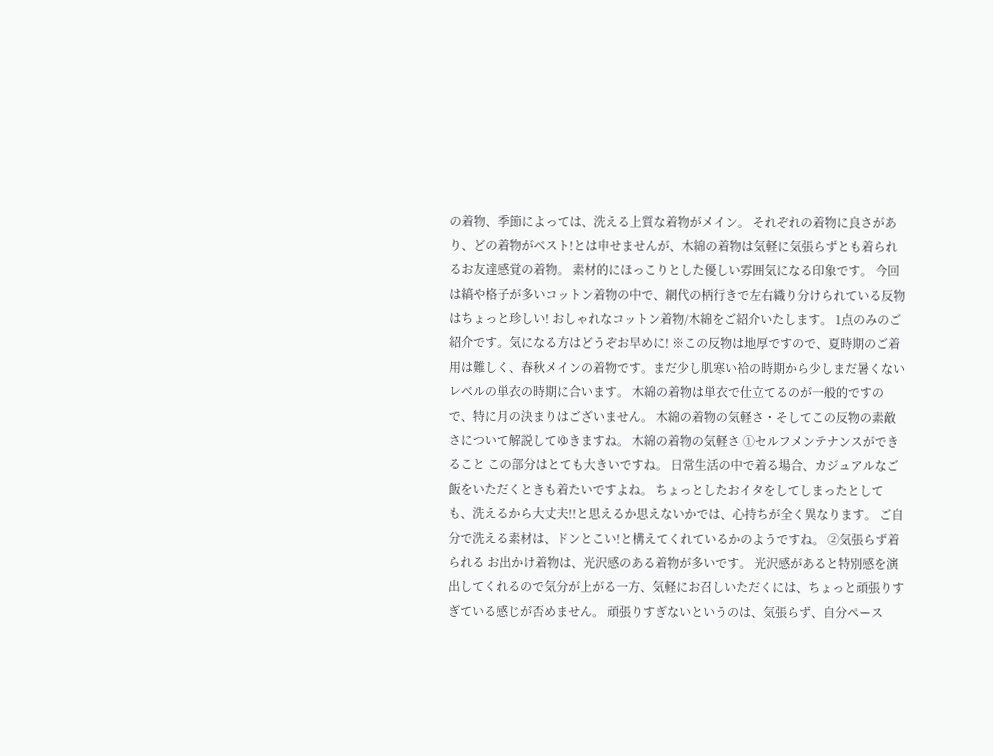の着物、季節によっては、洗える上質な着物がメイン。 それぞれの着物に良さがあり、どの着物がベスト!とは申せませんが、木綿の着物は気軽に気張らずとも着られるお友達感覚の着物。 素材的にほっこりとした優しい雰囲気になる印象です。 今回は縞や格子が多いコットン着物の中で、網代の柄行きで左右織り分けられている反物はちょっと珍しい! おしゃれなコットン着物/木綿をご紹介いたします。 1点のみのご紹介です。気になる方はどうぞお早めに! ※この反物は地厚ですので、夏時期のご着用は難しく、春秋メインの着物です。まだ少し肌寒い袷の時期から少しまだ暑くないレベルの単衣の時期に合います。 木綿の着物は単衣で仕立てるのが一般的ですので、特に月の決まりはございません。 木綿の着物の気軽さ・そしてこの反物の素敵さについて解説してゆきますね。 木綿の着物の気軽さ ①セルフメンテナンスができること この部分はとても大きいですね。 日常生活の中で着る場合、カジュアルなご飯をいただくときも着たいですよね。 ちょっとしたおイタをしてしまったとしても、洗えるから大丈夫!!と思えるか思えないかでは、心持ちが全く異なります。 ご自分で洗える素材は、ドンとこい!と構えてくれているかのようですね。 ②気張らず着られる お出かけ着物は、光沢感のある着物が多いです。 光沢感があると特別感を演出してくれるので気分が上がる一方、気軽にお召しいただくには、ちょっと頑張りすぎている感じが否めません。 頑張りすぎないというのは、気張らず、自分ペース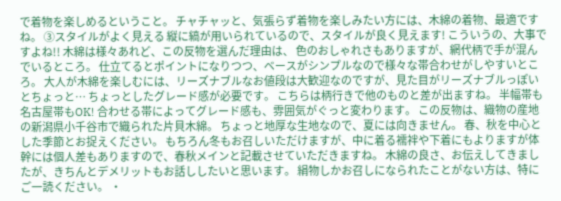で着物を楽しめるということ。 チャチャッと、気張らず着物を楽しみたい方には、木綿の着物、最適ですね。 ③スタイルがよく見える 縦に縞が用いられているので、スタイルが良く見えます! こういうの、大事ですよね!! 木綿は様々あれど、この反物を選んだ理由は、 色のおしゃれさもありますが、網代柄で手が混んでいるところ。 仕立てるとポイントになりつつ、ベースがシンプルなので様々な帯合わせがしやすいところ。 大人が木綿を楽しむには、リーズナブルなお値段は大歓迎なのですが、見た目がリーズナブルっぽいとちょっと… ちょっとしたグレード感が必要です。 こちらは柄行きで他のものと差が出ますね。 半幅帯も名古屋帯もOK! 合わせる帯によってグレード感も、雰囲気がぐっと変わります。 この反物は、織物の産地の新潟県小千谷市で織られた片貝木綿。 ちょっと地厚な生地なので、夏には向きません。 春、秋を中心とした季節とお捉えください。 もちろん冬もお召しいただけますが、中に着る襦袢や下着にもよりますが体幹には個人差もありますので、春秋メインと記載させていただきますね。 木綿の良さ、お伝えしてきましたが、きちんとデメリットもお話ししたいと思います。 絹物しかお召しになられたことがない方は、特にご一読ください。 ・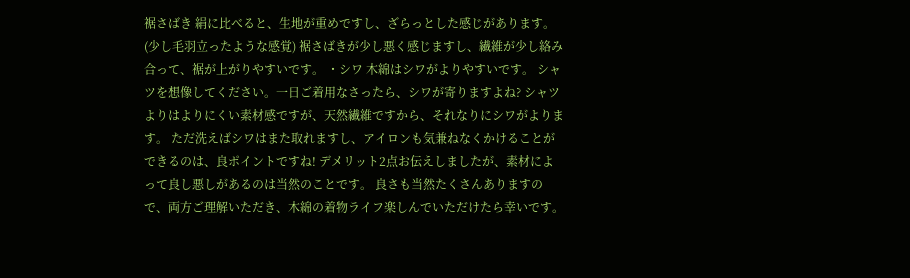裾さばき 絹に比べると、生地が重めですし、ざらっとした感じがあります。(少し毛羽立ったような感覚) 裾さばきが少し悪く感じますし、繊維が少し絡み合って、裾が上がりやすいです。 ・シワ 木綿はシワがよりやすいです。 シャツを想像してください。一日ご着用なさったら、シワが寄りますよね? シャツよりはよりにくい素材感ですが、天然繊維ですから、それなりにシワがよります。 ただ洗えばシワはまた取れますし、アイロンも気兼ねなくかけることができるのは、良ポイントですね! デメリット2点お伝えしましたが、素材によって良し悪しがあるのは当然のことです。 良さも当然たくさんありますので、両方ご理解いただき、木綿の着物ライフ楽しんでいただけたら幸いです。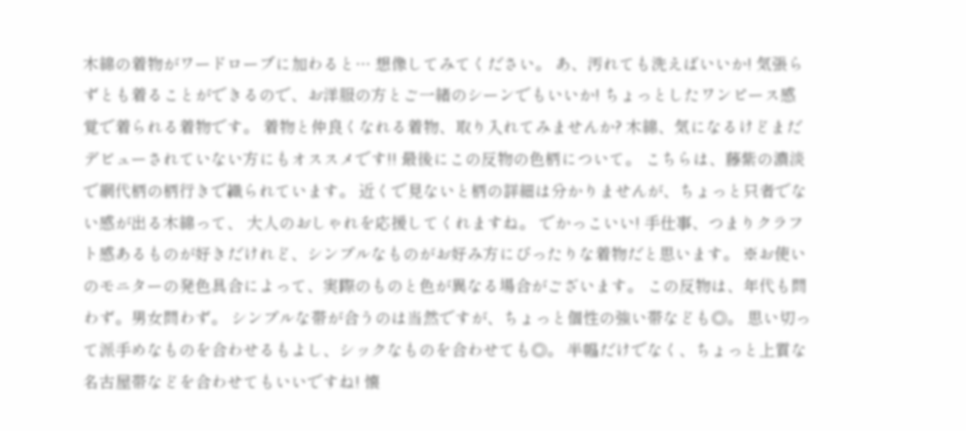木綿の着物がワードローブに加わると… 想像してみてください。 あ、汚れても洗えばいいか! 気張らずとも着ることができるので、お洋服の方とご一緒のシーンでもいいか! ちょっとしたワンピース感覚で着られる着物です。 着物と仲良くなれる着物、取り入れてみませんか? 木綿、気になるけどまだデビューされていない方にもオススメです!! 最後にこの反物の色柄について。 こちらは、藤紫の濃淡で網代柄の柄行きで織られています。 近くで見ないと柄の詳細は分かりませんが、ちょっと只者でない感が出る木綿って、 大人のおしゃれを応援してくれますね。 でかっこいい! 手仕事、つまりクラフト感あるものが好きだけれど、シンプルなものがお好み方にぴったりな着物だと思います。 ※お使いのモニターの発色具合によって、実際のものと色が異なる場合がございます。 この反物は、年代も問わず。男女問わず。 シンプルな帯が合うのは当然ですが、ちょっと個性の強い帯なども◎。 思い切って派手めなものを合わせるもよし、シックなものを合わせても◎。 半幅だけでなく、ちょっと上質な名古屋帯などを合わせてもいいですね! 懐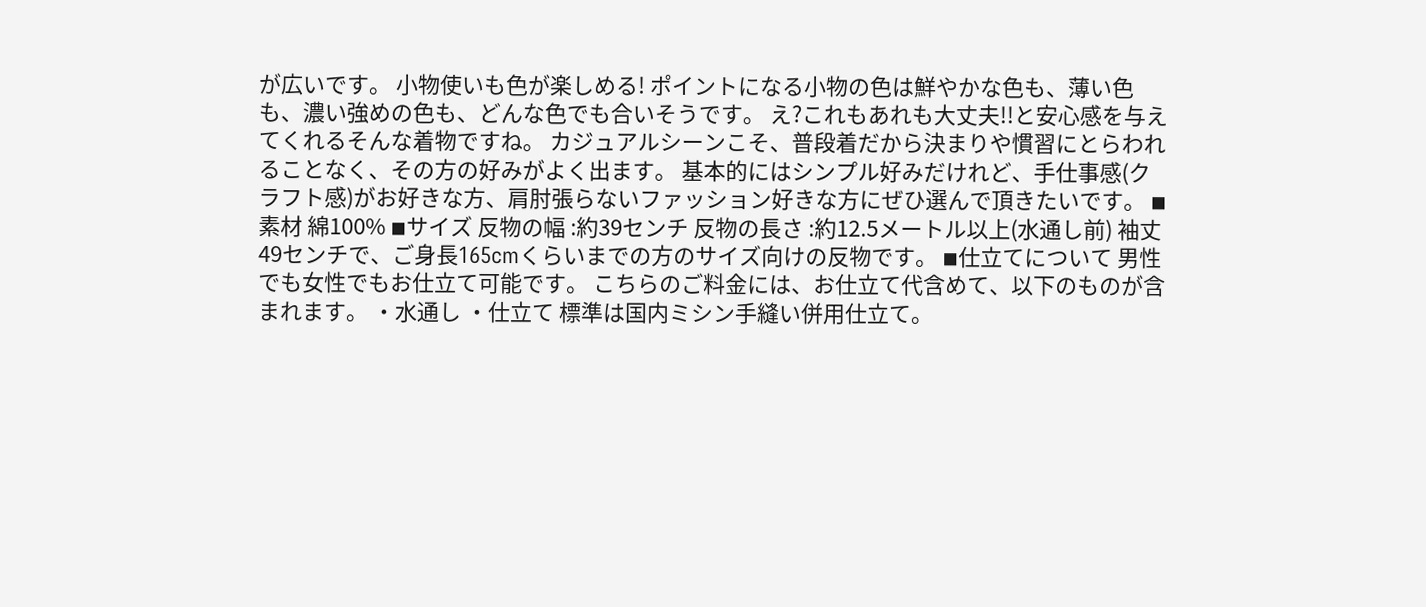が広いです。 小物使いも色が楽しめる! ポイントになる小物の色は鮮やかな色も、薄い色も、濃い強めの色も、どんな色でも合いそうです。 え?これもあれも大丈夫!!と安心感を与えてくれるそんな着物ですね。 カジュアルシーンこそ、普段着だから決まりや慣習にとらわれることなく、その方の好みがよく出ます。 基本的にはシンプル好みだけれど、手仕事感(クラフト感)がお好きな方、肩肘張らないファッション好きな方にぜひ選んで頂きたいです。 ◾素材 綿100% ◾サイズ 反物の幅 :約39センチ 反物の長さ :約12.5メートル以上(水通し前) 袖丈49センチで、ご身長165cmくらいまでの方のサイズ向けの反物です。 ◾仕立てについて 男性でも女性でもお仕立て可能です。 こちらのご料金には、お仕立て代含めて、以下のものが含まれます。 ・水通し ・仕立て 標準は国内ミシン手縫い併用仕立て。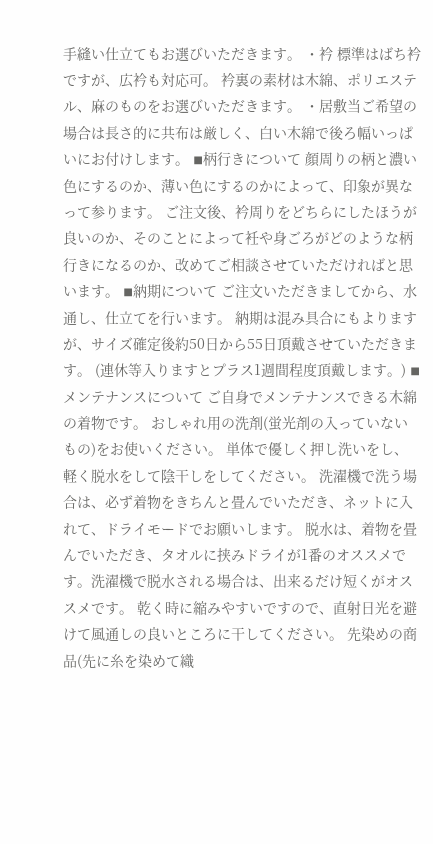手縫い仕立てもお選びいただきます。 ・衿 標準はばち衿ですが、広衿も対応可。 衿裏の素材は木綿、ポリエステル、麻のものをお選びいただきます。 ・居敷当ご希望の場合は長さ的に共布は厳しく、白い木綿で後ろ幅いっぱいにお付けします。 ◾柄行きについて 顔周りの柄と濃い色にするのか、薄い色にするのかによって、印象が異なって参ります。 ご注文後、衿周りをどちらにしたほうが良いのか、そのことによって衽や身ごろがどのような柄行きになるのか、改めてご相談させていただければと思います。 ◾納期について ご注文いただきましてから、水通し、仕立てを行います。 納期は混み具合にもよりますが、サイズ確定後約50日から55日頂戴させていただきます。 (連休等入りますとプラス1週間程度頂戴します。) ◾メンテナンスについて ご自身でメンテナンスできる木綿の着物です。 おしゃれ用の洗剤(蛍光剤の入っていないもの)をお使いください。 単体で優しく押し洗いをし、軽く脱水をして陰干しをしてください。 洗濯機で洗う場合は、必ず着物をきちんと畳んでいただき、ネットに入れて、ドライモードでお願いします。 脱水は、着物を畳んでいただき、タオルに挟みドライが1番のオススメです。洗濯機で脱水される場合は、出来るだけ短くがオススメです。 乾く時に縮みやすいですので、直射日光を避けて風通しの良いところに干してください。 先染めの商品(先に糸を染めて織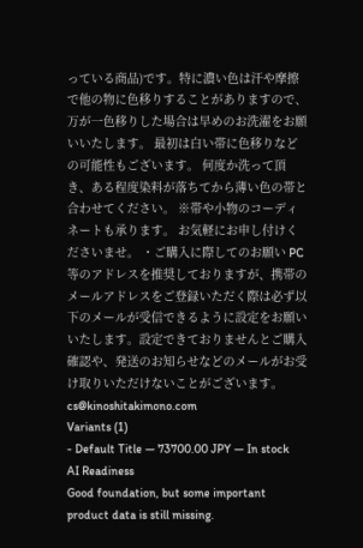っている商品)です。特に濃い色は汗や摩擦で他の物に色移りすることがありますので、万が一色移りした場合は早めのお洗濯をお願いいたします。 最初は白い帯に色移りなどの可能性もございます。 何度か洗って頂き、ある程度染料が落ちてから薄い色の帯と合わせてください。 ※帯や小物のコーディネートも承ります。 お気軽にお申し付けくださいませ。 ・ご購入に際してのお願い PC等のアドレスを推奨しておりますが、携帯のメールアドレスをご登録いただく際は必ず以下のメールが受信できるように設定をお願いいたします。設定できておりませんとご購入確認や、発送のお知らせなどのメールがお受け取りいただけないことがございます。 cs@kinoshitakimono.com
Variants (1)
- Default Title — 73700.00 JPY — In stock
AI Readiness
Good foundation, but some important product data is still missing.